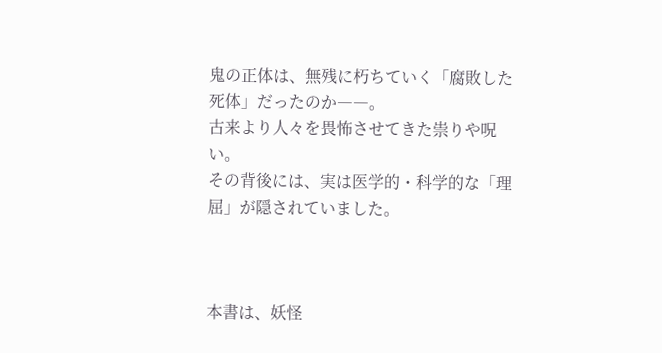鬼の正体は、無残に朽ちていく「腐敗した死体」だったのか――。
古来より人々を畏怖させてきた祟りや呪い。
その背後には、実は医学的・科学的な「理屈」が隠されていました。



本書は、妖怪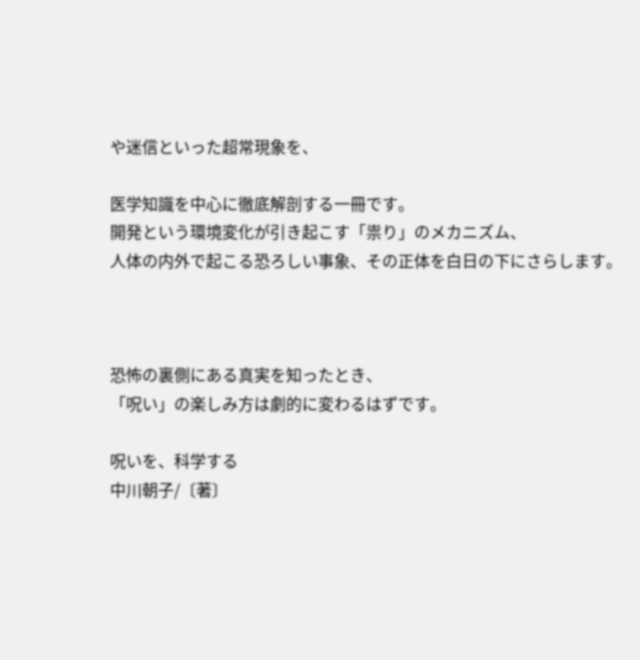や迷信といった超常現象を、

医学知識を中心に徹底解剖する一冊です。
開発という環境変化が引き起こす「祟り」のメカニズム、
人体の内外で起こる恐ろしい事象、その正体を白日の下にさらします。



恐怖の裏側にある真実を知ったとき、
「呪い」の楽しみ方は劇的に変わるはずです。

呪いを、科学する
中川朝子/〔著〕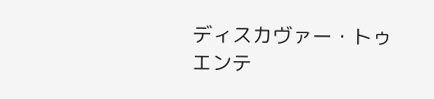ディスカヴァー・トゥエンテ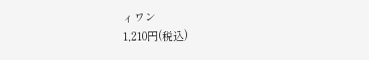ィワン
1,210円(税込)